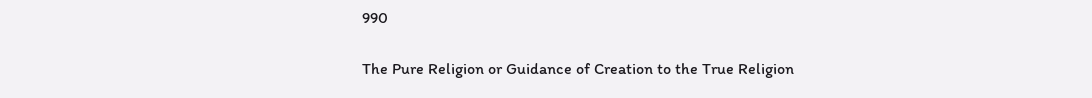990

The Pure Religion or Guidance of Creation to the True Religion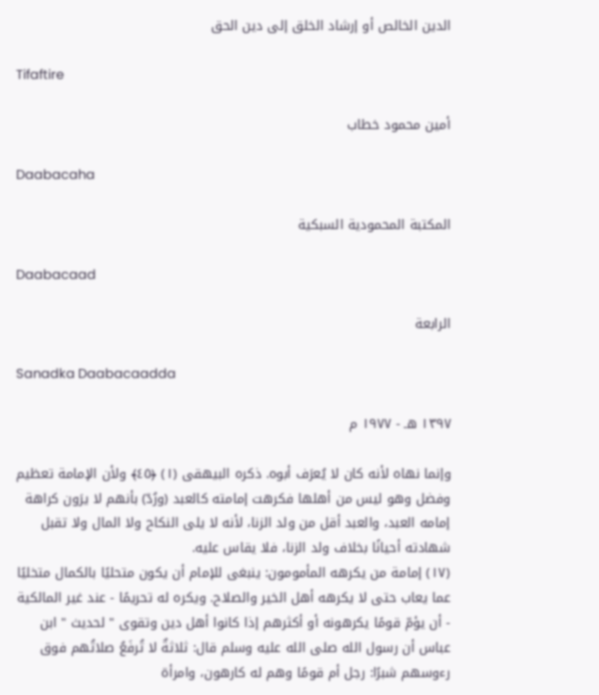الدين الخالص أو إرشاد الخلق إلى دين الحق

Tifaftire

أمين محمود خطاب

Daabacaha

المكتبة المحمودية السبكية

Daabacaad

الرابعة

Sanadka Daabacaadda

١٣٩٧ هـ - ١٩٧٧ م

وإنما نهاه لأنه كان لا يُعرَف أبوه. ذكره البيهقى (١) ﴿٤٥﴾ ولأن الإمامة تعظيم وفضل وهو ليس من أهلها فكرهت إمامته كالعبد (ورُدّ) بأنهم لا يرَون كراهة إمامه العبد، والعبد أقل من ولد الزنا، لأنه لا يلى النكاح ولا المال ولا تقبل شهادته أحيانًا بخلاف ولد الزنا، فلا يقاس عليه.
(١٧) إمامة من يكرهه المأمومون: ينبغى للإمام أن يكون متحليًا بالكمال متخليًا عما يعاب حتى لا يكرهه أهل الخير والصلاح. ويكره له تحريمًا - عند غير المالكية - أن يؤمّ قومًا يكرهونه أو أكثرهم إذا كانوا أهل دين وتقوى " لحديث " ابن عباس أن رسول الله صلى الله عليه وسلم قال: ثلاثةٌ لا تُرفَعُ صلاتُهم فوق رءوسهم شبرًا: رجل أم قومًا وهم له كارهون، وامرأة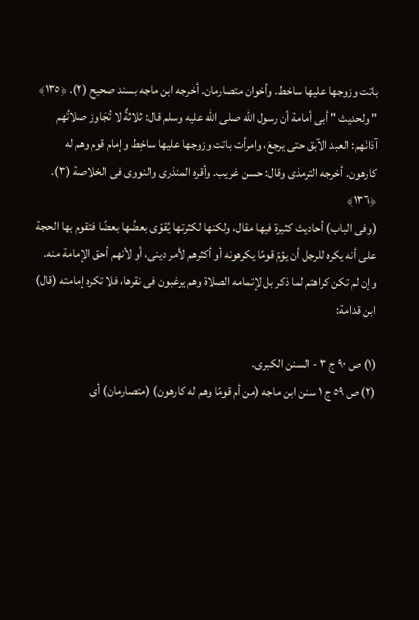باتت وزوجها عليها ساخط. وأخوان متصارمان. أخرجه ابن ماجه بسند صحيح (٢). ﴿١٣٥﴾
" ولحديث " أبى أمامة أن رسول الله صلى الله عليه وسلم قال: ثلاثةٌ لا تُجَاوز صلاتُهم آذانَهم: العبد الآبق حتى يرجعَ، وامرأت باتت وزوجها عليها ساخِط وإمام قوم وهم له كارهون. أخرجه الترمذى وقال: حسن غريب. وأقره المنذرى والنووى فى الخلاصة (٣). ﴿١٣٦﴾
(وفى الباب) أحاديث كثيرة فيها مقال، ولكنها لكثرتها يُقوّى بعضُها بعضًا فتقوم بها الحجة على أنه يكره للرجل أن يؤمّ قومًا يكرهونه أو أكثرهم لأمر دينى، أو لأنهم أحق الإمامة منه. وإن لم تكن كراهتم لما ذكر بل لإتمامه الصلاة وهم يرغبون فى نقرها، فلا تكره إمامته (قال) ابن قدامة:

(١) ص ٩٠ ج ٣ - السنن الكبرى.
(٢) ص ٥٩ ج ١ سنن ابن ماجه (من أم قومًا وهم له كارهون) (متصارمان) أى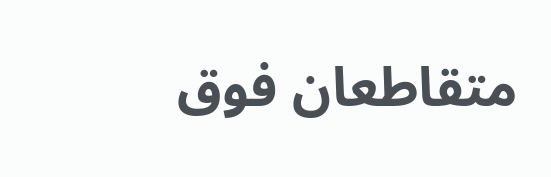متقاطعان فوق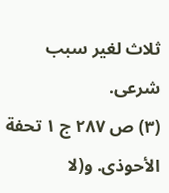ثلاث لغير سبب شرعى.
(٣) ص ٢٨٧ ج ١ تحفة الأحوذى. و(لا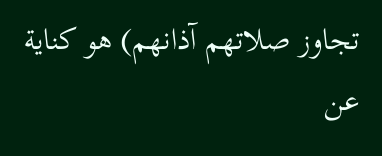تجاوز صلاتهم آذانهم) هو كناية عن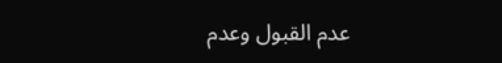عدم القبول وعدم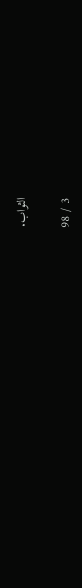الثواب.

3 / 98